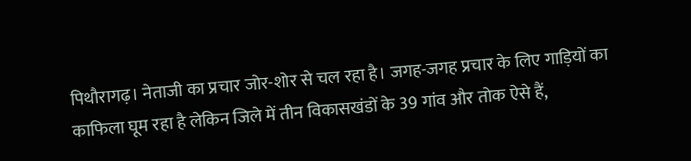पिथौरागढ़। नेताजी का प्रचार जोर-शोर से चल रहा है। जगह-जगह प्रचार के लिए गाड़ियों का काफिला घूम रहा है लेकिन जिले में तीन विकासखंडों के 39 गांव और तोक ऐसे हैं,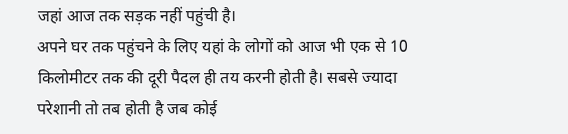जहां आज तक सड़क नहीं पहुंची है।
अपने घर तक पहुंचने के लिए यहां के लोगों को आज भी एक से 10 किलोमीटर तक की दूरी पैदल ही तय करनी होती है। सबसे ज्यादा परेशानी तो तब होती है जब कोई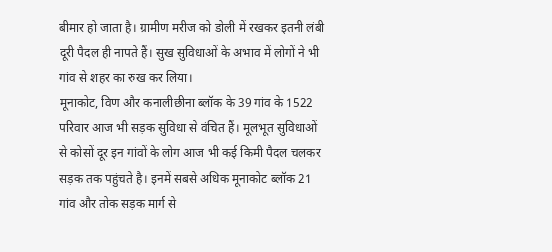बीमार हो जाता है। ग्रामीण मरीज को डोली में रखकर इतनी लंबी दूरी पैदल ही नापते हैं। सुख सुविधाओं के अभाव में लोगों ने भी गांव से शहर का रुख कर लिया।
मूनाकोट, विण और कनालीछीना ब्लॉक के 39 गांव के 1522 परिवार आज भी सड़क सुविधा से वंचित हैं। मूलभूत सुविधाओं से कोसों दूर इन गांवों के लोग आज भी कई किमी पैदल चलकर सड़क तक पहुंचते है। इनमें सबसे अधिक मूनाकोट ब्लॉक 21 गांव और तोक सड़क मार्ग से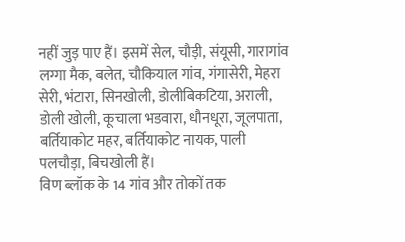नहीं जुड़ पाए हैं। इसमें सेल, चौड़ी, संयूसी, गारागांव लग्गा मैक, बलेत, चौकियाल गांव, गंगासेरी, मेहरा सेरी, भंटारा, सिनखोली, डोलीबिकटिया, अराली, डोली खोली, कूचाला भडवारा, धौनधूरा, जूलपाता, बर्तियाकोट महर, बर्तियाकोट नायक, पाली पलचौड़ा, बिचखोली हैं।
विण ब्लॉक के 14 गांव और तोकों तक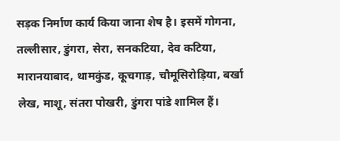सड़क निर्माण कार्य किया जाना शेष है। इसमें गोगना, तल्लीसार, डुंगरा, सेरा, सनकटिया, देव कटिया, मारानयाबाद, थामकुंड, कूचगाड़, चौमूसिरोड़िया, बर्खा लेख, माशू, संतरा पोखरी, डुंगरा पांडे शामिल हैं।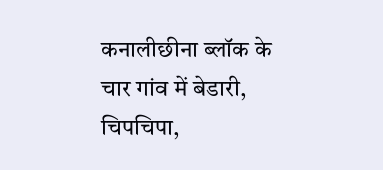कनालीछीना ब्लॉक के चार गांव में बेडारी, चिपचिपा,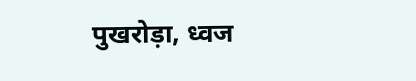पुखरोड़ा, ध्वज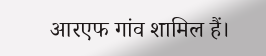आरएफ गांव शामिल हैं।